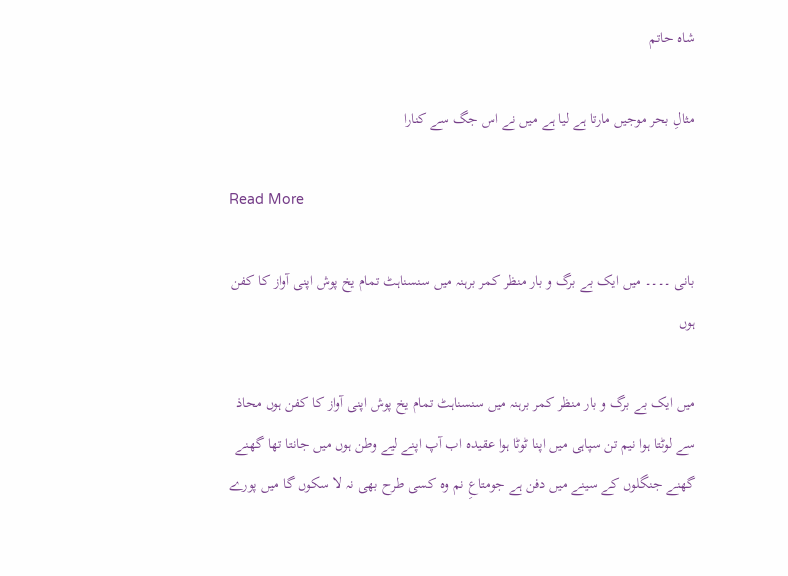شاہ حاتم

مثالِ بحر موجیں مارتا ہے لیا ہے میں نے اس جگ سے کنارا

Read More

بانی ۔۔۔۔ میں ایک بے برگ و بار منظر کمر برہنہ میں سنسناہٹ تمام یخ پوش اپنی آواز کا کفن ہوں

میں ایک بے برگ و بار منظر کمر برہنہ میں سنسناہٹ تمام یخ پوش اپنی آواز کا کفن ہوں محاذ سے لوٹتا ہوا نیم تن سپاہی میں اپنا ٹوٹا ہوا عقیدہ اب آپ اپنے لیے وطن ہوں میں جانتا تھا گھنے گھنے جنگلوں کے سینے میں دفن ہے جومتاعِ نم وہ کسی طرح بھی نہ لا سکوں گا میں پورے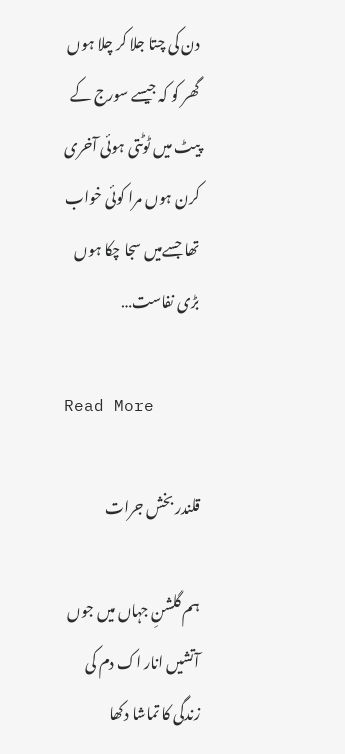دن کی چتا جلا کر چلا ہوں گھر کو کہ جیسے سورج کے پیٹ میں ٹوٹتی ہوئی آخری کرن ہوں مرا کوئی خواب تھا جسےمیں سجا چکا ہوں بڑی نفاست…

Read More

قلندر بخش جرات

ہم گلشنِ جہاں میں جوں آتشیں انار اک دم کی زندگی کا تماشا دکھا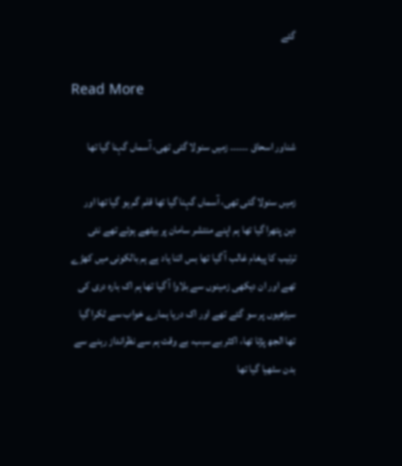گئے

Read More

شناور اسحاق ۔۔۔۔۔۔ زمیں سنولا گئی تھی، آسماں گہنا گیا تھا

زمیں سنولا گئی تھی، آسماں گہنا گیا تھا قلم گم ہو گیا تھا اور دہن پتھرا گیا تھا ہم اپنے منتشر سامان پر بیٹھے ہوئے تھے نئی ترتیب کا پیغام غالب آ گیا تھا بس اتنا یاد ہے ہم بالکونی میں کھڑے تھے اور ان دیکھی زمینوں سے بلاوا آ گیا تھا ہم اک بارہ دری کی سیڑھیوں پر سو گئے تھے اور اک دریا ہمارے خواب سے ٹکرا گیا تھا الجھ پڑتا تھا، اکثر بے سبب، بے وقت ہم سے نظرانداز رہنے سے بدن سٹھیا گیا تھا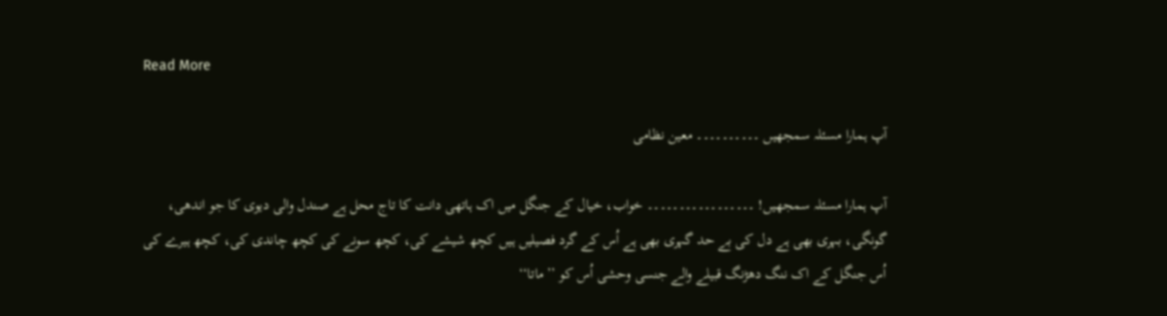Read More

آپ ہمارا مسئلہ سمجھیں ۔۔۔۔۔۔۔۔۔۔ معین نظامی

آپ ہمارا مسئلہ سمجھیں! ۔۔۔۔۔۔۔۔۔۔۔۔۔۔۔۔۔ خواب، خیال کے جنگل میں اک ہاتھی دانت کا تاج محل ہے صندل والی دیوی کا جو اندھی، گونگی، بہری بھی ہے دل کی بے حد گہری بھی ہے اُس کے گرد فصیلیں ہیں کچھ شیشے کی، کچھ سونے کی کچھ چاندی کی، کچھ ہیرے کی اُس جنگل کے اک ننگ دھڑنگ قبیلے والے جنسی وحشی اُس کو ’’ماتا‘‘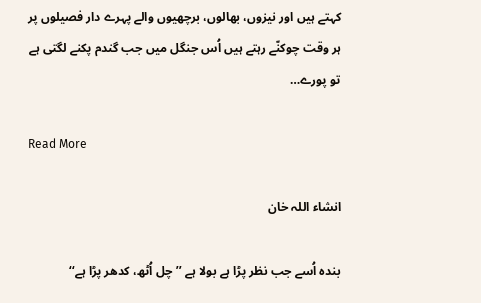کہتے ہیں اور نیزوں، بھالوں، برچھیوں والے پہرے دار فصیلوں پر ہر وقت چوکنّے رہتے ہیں اُس جنگل میں جب گندم پکنے لگتی ہے تو پورے…

Read More

انشاء اللہ خان

بندہ اُسے جب نظر پڑا ہے بولا ہے ’’ چل اُٹھ، کدھر پڑا ہے‘‘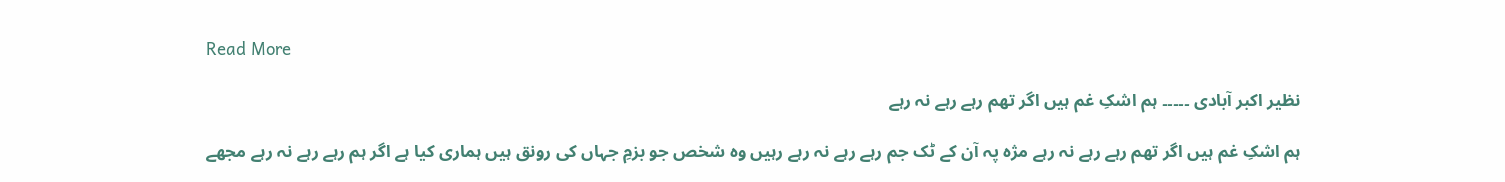Read More

نظیر اکبر آبادی ۔۔۔۔۔ ہم اشکِ غم ہیں اگر تھم رہے رہے نہ رہے

ہم اشکِ غم ہیں اگر تھم رہے رہے نہ رہے مژہ پہ آن کے ٹک جم رہے رہے نہ رہے رہیں وہ شخص جو بزمِ جہاں کی رونق ہیں ہماری کیا ہے اگر ہم رہے رہے نہ رہے مجھے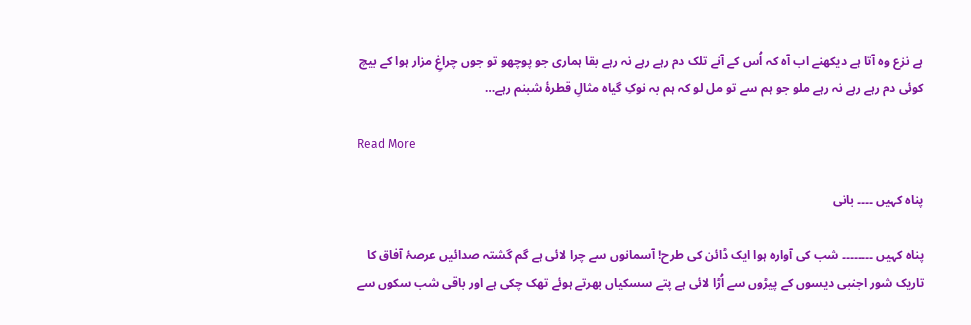ہے نزع وہ آتا ہے دیکھنے اب آہ کہ اُس کے آنے تلک دم رہے رہے نہ رہے بقا ہماری جو پوچھو تو جوں چراغِ مزار ہوا کے بیچ کوئی دم رہے رہے نہ رہے ملو جو ہم سے تو مل لو کہ ہم بہ نوکِ گیاہ مثالِ قطرۂ شبنم رہے…

Read More

پناہ کہیں ۔۔۔۔ بانی

پناہ کہیں ۔۔۔۔۔۔۔۔ شب کی آوارہ ہوا ایک ڈائن کی طرح! آسمانوں سے چرا لائی ہے گم گشتہ صدائیں عرصۂ آفاق کا تاریک شور اجنبی دیسوں کے پیڑوں سے اُڑا لائی ہے پتے سسکیاں بھرتے ہوئے تھک چکی ہے اور باقی شب سکوں سے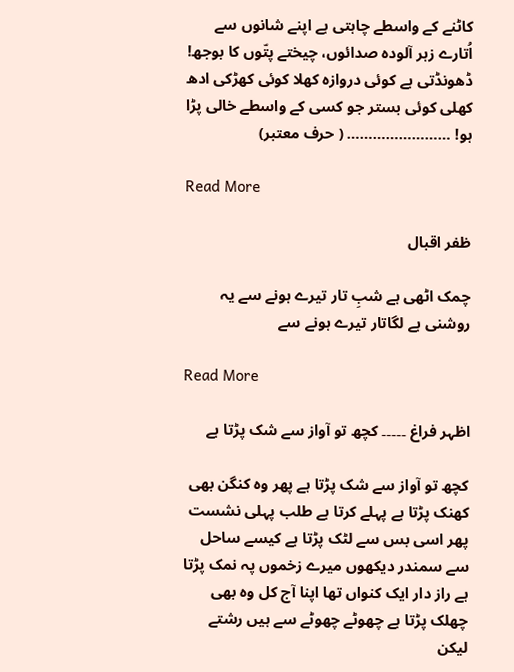کاٹنے کے واسطے چاہتی ہے اپنے شانوں سے اُتارے زہر آلودہ صدائوں، چیختے پتّوں کا بوجھ! ڈھونڈتی ہے کوئی دروازہ کھلا کوئی کھڑکی ادھ کھلی کوئی بستر جو کسی کے واسطے خالی پڑا ہو! …………………… ( حرف معتبر)

Read More

ظفر اقبال

چمک اٹھی ہے شبِ تار تیرے ہونے سے یہ روشنی ہے لگاتار تیرے ہونے سے

Read More

اظہر فراغ ۔۔۔۔۔ کچھ تو آواز سے شک پڑتا ہے

کچھ تو آواز سے شک پڑتا ہے پھر وہ کنگن بھی کھنک پڑتا ہے پہلے کرتا ہے طلب پہلی نشست پھر اسی بس سے لٹک پڑتا ہے کیسے ساحل سے سمندر دیکھوں میرے زخموں پہ نمک پڑتا ہے راز دار ایک کنواں تھا اپنا آج کل وہ بھی چھلک پڑتا ہے چھوٹے چھوٹے سے ہیں رشتے لیکن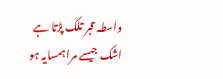واسطہ قبر تلک پڑتا ہے اشک جیسے مرا ہمسایہ ہو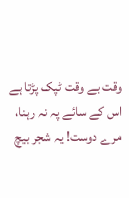وقت بے وقت ٹپک پڑتا ہے اس کے سائے پہ نہ رہنا، مرے دوست! یہ شجر بیچ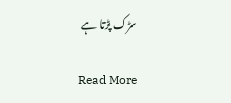سڑک پڑتا ہے

Read More